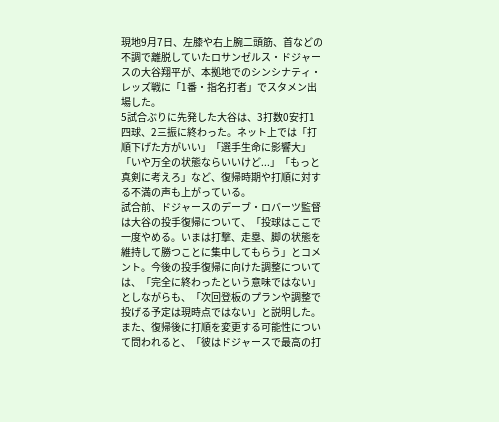現地9月7日、左膝や右上腕二頭筋、首などの不調で離脱していたロサンゼルス・ドジャースの大谷翔平が、本拠地でのシンシナティ・レッズ戦に「1番・指名打者」でスタメン出場した。
5試合ぶりに先発した大谷は、3打数0安打1四球、2三振に終わった。ネット上では「打順下げた方がいい」「選手生命に影響大」「いや万全の状態ならいいけど...」「もっと真剣に考えろ」など、復帰時期や打順に対する不満の声も上がっている。
試合前、ドジャースのデーブ・ロバーツ監督は大谷の投手復帰について、「投球はここで一度やめる。いまは打撃、走塁、脚の状態を維持して勝つことに集中してもらう」とコメント。今後の投手復帰に向けた調整については、「完全に終わったという意味ではない」としながらも、「次回登板のプランや調整で投げる予定は現時点ではない」と説明した。
また、復帰後に打順を変更する可能性について問われると、「彼はドジャースで最高の打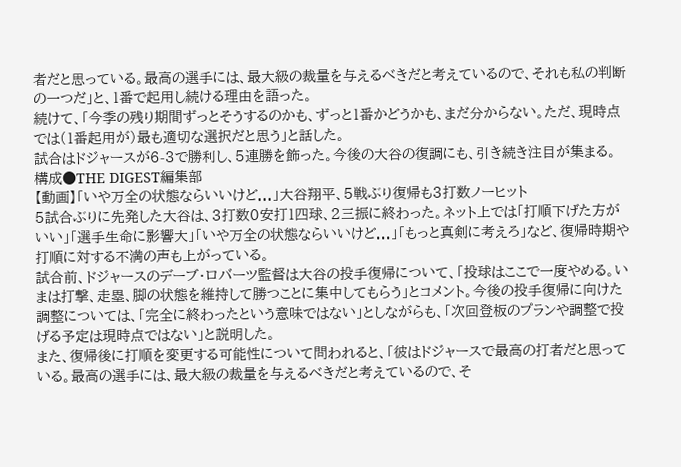者だと思っている。最高の選手には、最大級の裁量を与えるべきだと考えているので、それも私の判断の一つだ」と、1番で起用し続ける理由を語った。
続けて、「今季の残り期間ずっとそうするのかも、ずっと1番かどうかも、まだ分からない。ただ、現時点では(1番起用が)最も適切な選択だと思う」と話した。
試合はドジャースが6-3で勝利し、5連勝を飾った。今後の大谷の復調にも、引き続き注目が集まる。
構成●THE DIGEST編集部
【動画】「いや万全の状態ならいいけど...」大谷翔平、5戦ぶり復帰も3打数ノーヒット
5試合ぶりに先発した大谷は、3打数0安打1四球、2三振に終わった。ネット上では「打順下げた方がいい」「選手生命に影響大」「いや万全の状態ならいいけど...」「もっと真剣に考えろ」など、復帰時期や打順に対する不満の声も上がっている。
試合前、ドジャースのデーブ・ロバーツ監督は大谷の投手復帰について、「投球はここで一度やめる。いまは打撃、走塁、脚の状態を維持して勝つことに集中してもらう」とコメント。今後の投手復帰に向けた調整については、「完全に終わったという意味ではない」としながらも、「次回登板のプランや調整で投げる予定は現時点ではない」と説明した。
また、復帰後に打順を変更する可能性について問われると、「彼はドジャースで最高の打者だと思っている。最高の選手には、最大級の裁量を与えるべきだと考えているので、そ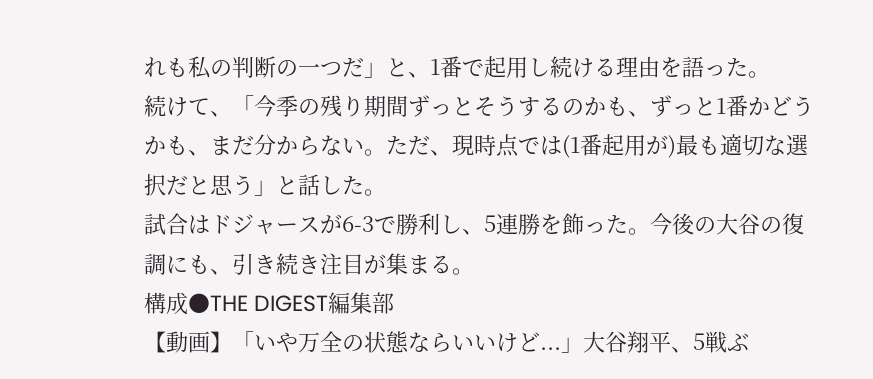れも私の判断の一つだ」と、1番で起用し続ける理由を語った。
続けて、「今季の残り期間ずっとそうするのかも、ずっと1番かどうかも、まだ分からない。ただ、現時点では(1番起用が)最も適切な選択だと思う」と話した。
試合はドジャースが6-3で勝利し、5連勝を飾った。今後の大谷の復調にも、引き続き注目が集まる。
構成●THE DIGEST編集部
【動画】「いや万全の状態ならいいけど...」大谷翔平、5戦ぶ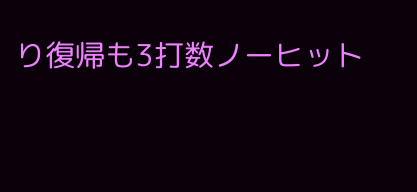り復帰も3打数ノーヒット